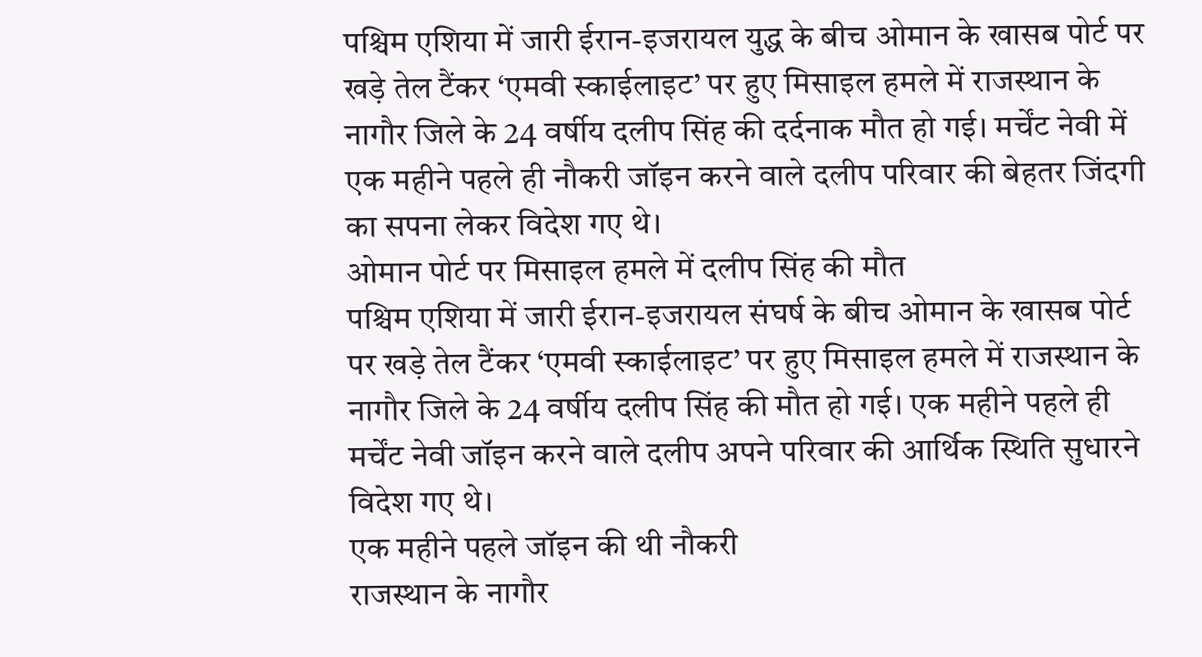पश्चिम एशिया में जारी ईरान-इजरायल युद्ध के बीच ओमान के खासब पोर्ट पर खड़े तेल टैंकर ‘एमवी स्काईलाइट’ पर हुए मिसाइल हमले में राजस्थान के नागौर जिले के 24 वर्षीय दलीप सिंह की दर्दनाक मौत हो गई। मर्चेंट नेवी में एक महीने पहले ही नौकरी जॉइन करने वाले दलीप परिवार की बेहतर जिंदगी का सपना लेकर विदेश गए थे।
ओमान पोर्ट पर मिसाइल हमले में दलीप सिंह की मौत
पश्चिम एशिया में जारी ईरान-इजरायल संघर्ष के बीच ओमान के खासब पोर्ट पर खड़े तेल टैंकर ‘एमवी स्काईलाइट’ पर हुए मिसाइल हमले में राजस्थान के नागौर जिले के 24 वर्षीय दलीप सिंह की मौत हो गई। एक महीने पहले ही मर्चेंट नेवी जॉइन करने वाले दलीप अपने परिवार की आर्थिक स्थिति सुधारने विदेश गए थे।
एक महीने पहले जॉइन की थी नौकरी
राजस्थान के नागौर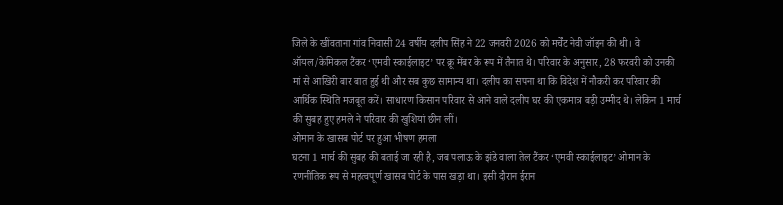जिले के खींवताना गांव निवासी 24 वर्षीय दलीप सिंह ने 22 जनवरी 2026 को मर्चेंट नेवी जॉइन की थी। वे ऑयल/केमिकल टैंकर ‘एमवी स्काईलाइट’ पर क्रू मेंबर के रूप में तैनात थे। परिवार के अनुसार, 28 फरवरी को उनकी मां से आखिरी बार बात हुई थी और सब कुछ सामान्य था। दलीप का सपना था कि विदेश में नौकरी कर परिवार की आर्थिक स्थिति मजबूत करें। साधारण किसान परिवार से आने वाले दलीप घर की एकमात्र बड़ी उम्मीद थे। लेकिन 1 मार्च की सुबह हुए हमले ने परिवार की खुशियां छीन लीं।
ओमान के खासब पोर्ट पर हुआ भीषण हमला
घटना 1 मार्च की सुबह की बताई जा रही है, जब पलाऊ के झंडे वाला तेल टैंकर ‘एमवी स्काईलाइट’ ओमान के रणनीतिक रूप से महत्वपूर्ण खासब पोर्ट के पास खड़ा था। इसी दौरान ईरान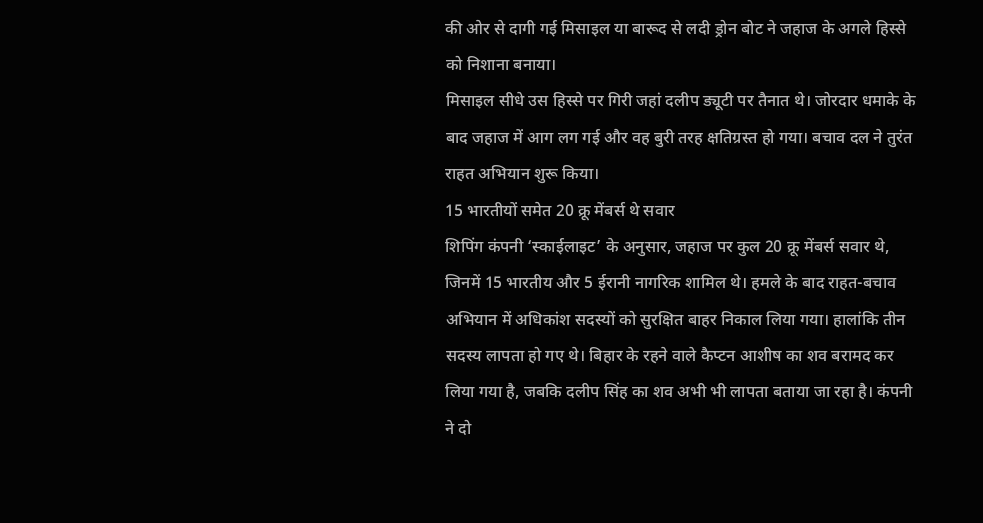की ओर से दागी गई मिसाइल या बारूद से लदी ड्रोन बोट ने जहाज के अगले हिस्से को निशाना बनाया।
मिसाइल सीधे उस हिस्से पर गिरी जहां दलीप ड्यूटी पर तैनात थे। जोरदार धमाके के बाद जहाज में आग लग गई और वह बुरी तरह क्षतिग्रस्त हो गया। बचाव दल ने तुरंत राहत अभियान शुरू किया।
15 भारतीयों समेत 20 क्रू मेंबर्स थे सवार
शिपिंग कंपनी ‘स्काईलाइट’ के अनुसार, जहाज पर कुल 20 क्रू मेंबर्स सवार थे, जिनमें 15 भारतीय और 5 ईरानी नागरिक शामिल थे। हमले के बाद राहत-बचाव अभियान में अधिकांश सदस्यों को सुरक्षित बाहर निकाल लिया गया। हालांकि तीन सदस्य लापता हो गए थे। बिहार के रहने वाले कैप्टन आशीष का शव बरामद कर लिया गया है, जबकि दलीप सिंह का शव अभी भी लापता बताया जा रहा है। कंपनी ने दो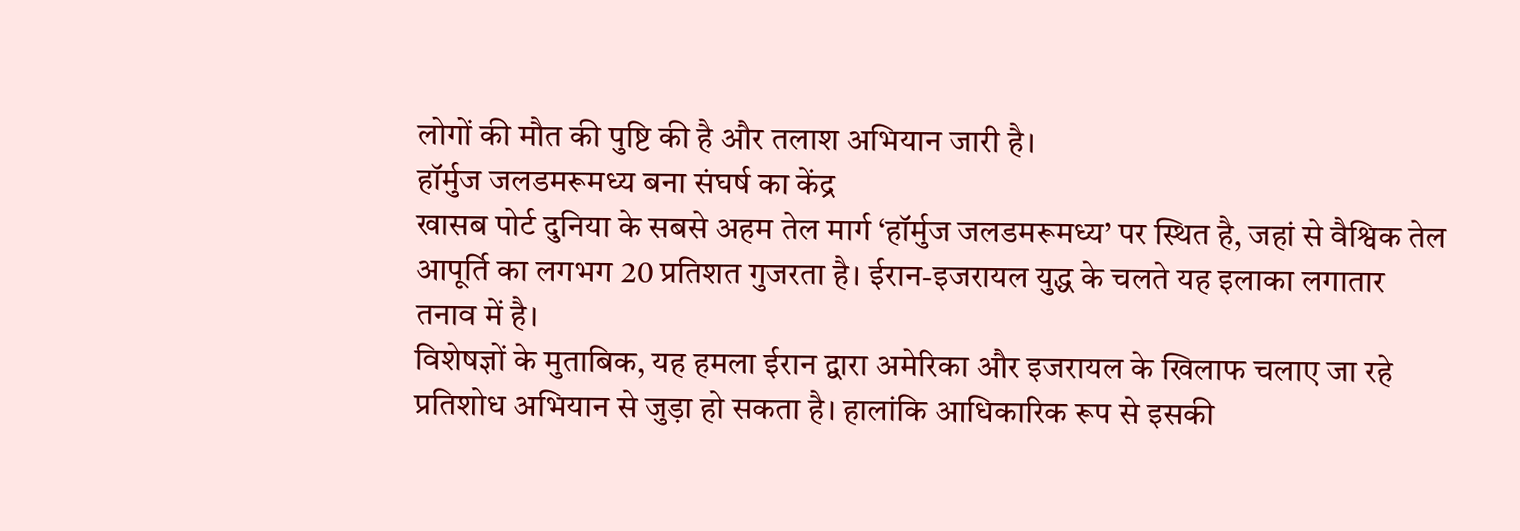लोगों की मौत की पुष्टि की है और तलाश अभियान जारी है।
हॉर्मुज जलडमरूमध्य बना संघर्ष का केंद्र
खासब पोर्ट दुनिया के सबसे अहम तेल मार्ग ‘हॉर्मुज जलडमरूमध्य’ पर स्थित है, जहां से वैश्विक तेल आपूर्ति का लगभग 20 प्रतिशत गुजरता है। ईरान-इजरायल युद्ध के चलते यह इलाका लगातार तनाव में है।
विशेषज्ञों के मुताबिक, यह हमला ईरान द्वारा अमेरिका और इजरायल के खिलाफ चलाए जा रहे प्रतिशोध अभियान से जुड़ा हो सकता है। हालांकि आधिकारिक रूप से इसकी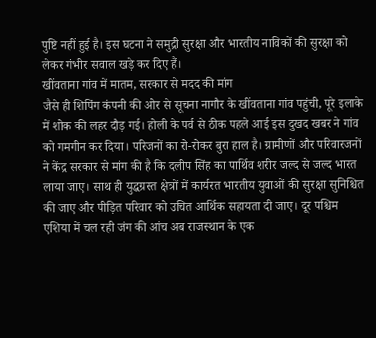पुष्टि नहीं हुई है। इस घटना ने समुद्री सुरक्षा और भारतीय नाविकों की सुरक्षा को लेकर गंभीर सवाल खड़े कर दिए हैं।
खींवताना गांव में मातम, सरकार से मदद की मांग
जैसे ही शिपिंग कंपनी की ओर से सूचना नागौर के खींवताना गांव पहुंची, पूरे इलाके में शोक की लहर दौड़ गई। होली के पर्व से ठीक पहले आई इस दुखद खबर ने गांव को गमगीन कर दिया। परिजनों का रो-रोकर बुरा हाल है। ग्रामीणों और परिवारजनों ने केंद्र सरकार से मांग की है कि दलीप सिंह का पार्थिव शरीर जल्द से जल्द भारत लाया जाए। साथ ही युद्धग्रस्त क्षेत्रों में कार्यरत भारतीय युवाओं की सुरक्षा सुनिश्चित की जाए और पीड़ित परिवार को उचित आर्थिक सहायता दी जाए। दूर पश्चिम एशिया में चल रही जंग की आंच अब राजस्थान के एक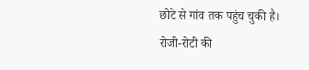छोटे से गांव तक पहुंच चुकी है। रोजी-रोटी की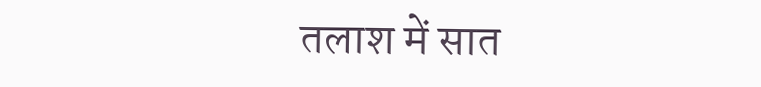तलाश में सात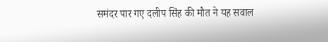समंदर पार गए दलीप सिंह की मौत ने यह सवाल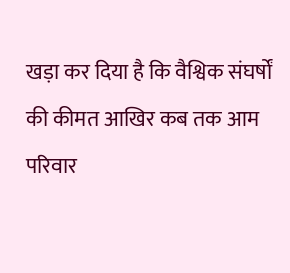खड़ा कर दिया है कि वैश्विक संघर्षों की कीमत आखिर कब तक आम परिवार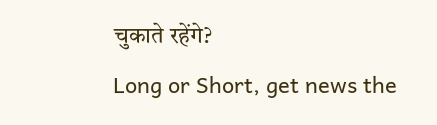चुकाते रहेंगे?
Long or Short, get news the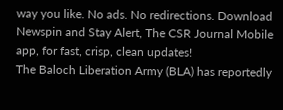way you like. No ads. No redirections. Download Newspin and Stay Alert, The CSR Journal Mobile app, for fast, crisp, clean updates!
The Baloch Liberation Army (BLA) has reportedly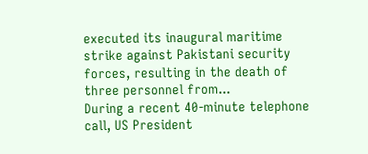executed its inaugural maritime strike against Pakistani security forces, resulting in the death of three personnel from...
During a recent 40-minute telephone call, US President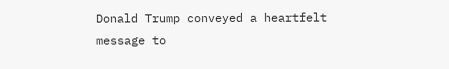Donald Trump conveyed a heartfelt message to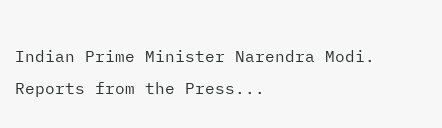Indian Prime Minister Narendra Modi. Reports from the Press...